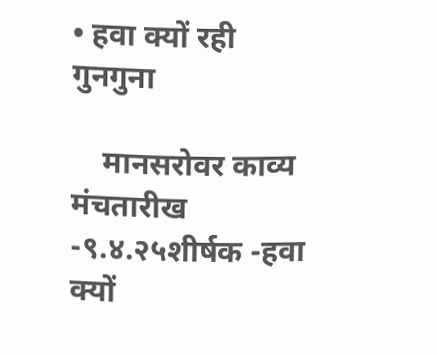• हवा क्यों रही गुनगुना

    मानसरोवर काव्य मंचतारीख -९.४.२५शीर्षक -हवा क्यों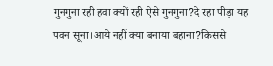गुनगुना रही हवा क्यों रही ऐसे गुनगुना?दे रहा पीड़ा यह पवन सूना।आये नहीं क्या बनाया बहाना?किससे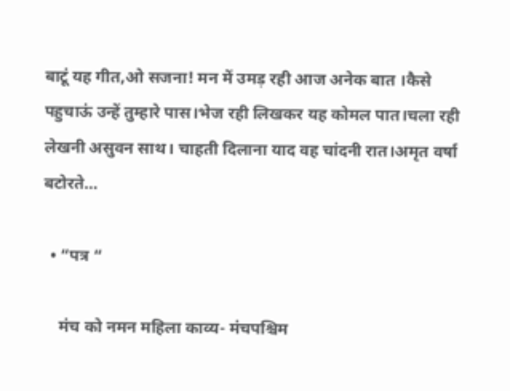बाटूं यह गीत,ओ सजना! मन में उमड़ रही आज अनेक बात ।कैसे पहुचाऊं उन्हें तुम्हारे पास।भेज रही लिखकर यह कोमल पात।चला रही लेखनी असुवन साथ। चाहती दिलाना याद वह चांदनी रात।अमृत वर्षा बटोरते…

  • “पत्र “

    मंच को नमन महिला काव्य- मंचपश्चिम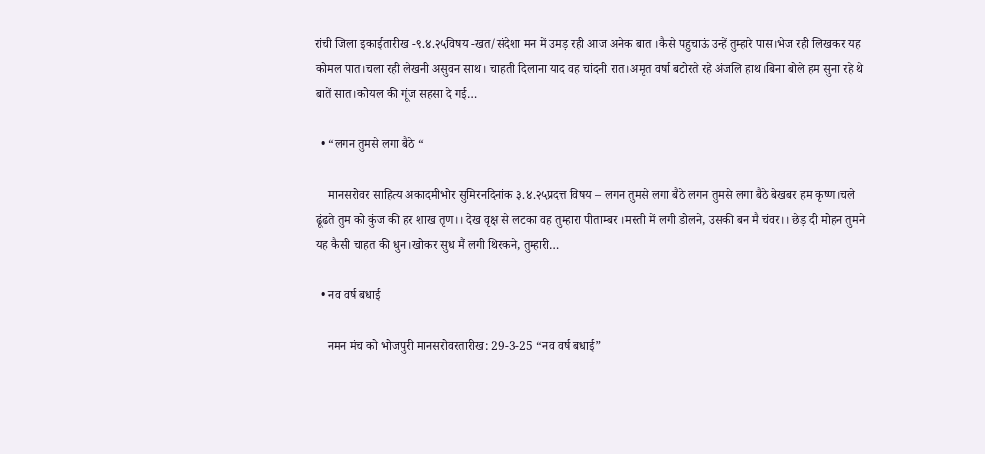रांची जिला इकाईतारीख -९.४.२५विषय -खत/संदेशा मन में उमड़ रही आज अनेक बात ।कैसे पहुचाऊं उन्हें तुम्हारे पास।भेज रही लिखकर यह कोमल पात।चला रही लेखनी असुवन साथ। चाहती दिलाना याद वह चांदनी रात।अमृत वर्षा बटोरते रहे अंजलि हाथ।बिना बोले हम सुना रहे थे बातें सात।कोयल की गूंज सहसा दे गई…

  • “लगन तुमसे लगा बैठे “

    मानसरोवर साहित्य अकादमीभोर सुमिरनदिनांक ३.४.२५प्रदत्त विषय – लगन तुमसे लगा बैठे लगन तुमसे लगा बैठे बेखबर हम कृष्ण।चले ढूंढते तुम को कुंज की हर शाख तृण।। देख वृक्ष से लटका वह तुम्हारा पीताम्बर ।मस्ती में लगी डोलने, उसकी बन मै चंवर।। छेड़ दी मोहन तुमने यह कैसी चाहत की धुन।खोकर सुध मैं लगी थिरकने, तुम्हारी…

  • नव वर्ष बधाई

    नमन मंच को भोजपुरी मानसरोवरतारीख: 29-3-25 “नव वर्ष बधाई”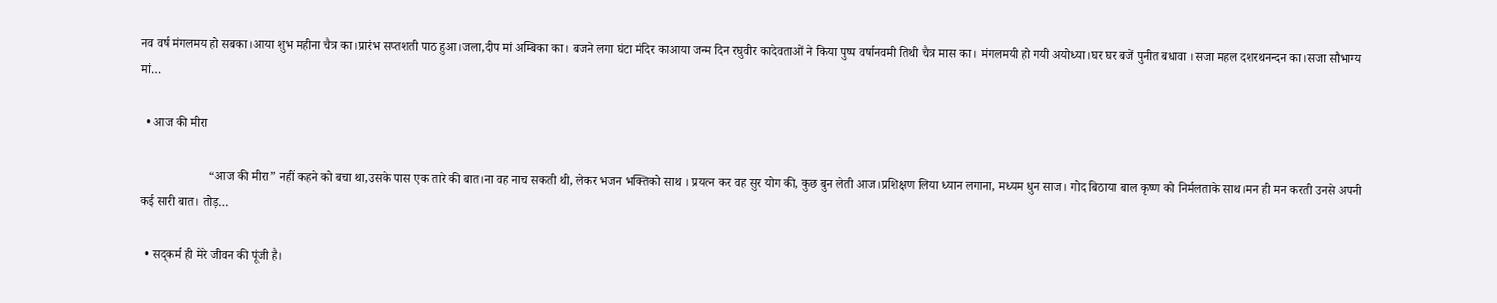नव वर्ष मंगलमय हो सबका।आया शुभ महीना चैत्र का।प्रारंभ सप्तशती पाठ हुआ।जला,दीप मां अम्बिका का। बजने लगा घंटा मंदिर काआया जन्म दिन रघुवीर कादेवताओं ने किया पुष्प वर्षानवमी तिथी चैत्र मास का। मंगलमयी हो गयी अयोध्या।घर घर बजें पुनीत बधावा ।सजा महल दशरथनन्दन का।सजा सौभाग्य मां…

  • आज की मीरा

                      “आज की मीरा” नहीं कहने को बचा था,उसके पास एक तारे की बात।ना वह नाच सकती थी, लेकर भजन भक्तिको साथ । प्रयत्न कर वह सुर योग की, कुछ बुन लेती आज।प्रशिक्षण लिया ध्यान लगाना, मध्यम धुन साज। गोद बिठाया बाल कृष्ण को निर्मलताके साथ।मन ही मन करती उनसे अपनी कई सारी बात। तोड़…

  • सद्कर्म ही मेरे जीवन की पूंजी है।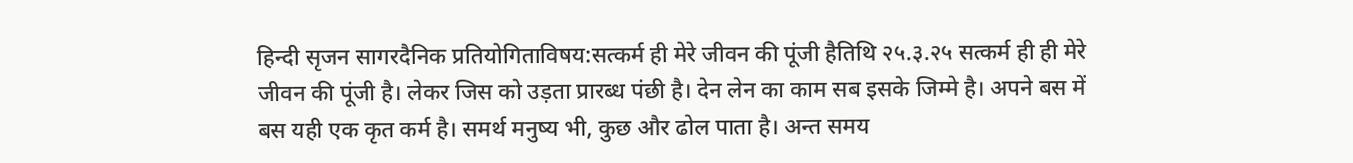हिन्दी सृजन सागरदैनिक प्रतियोगिताविषय:सत्कर्म ही मेरे जीवन की पूंजी हैतिथि २५.३.२५ सत्कर्म ही ही मेरे जीवन की पूंजी है। लेकर जिस को उड़ता प्रारब्ध पंछी है। देन लेन का काम सब इसके जिम्मे है। अपने बस में बस यही एक कृत कर्म है। समर्थ मनुष्य भी, कुछ और ढोल पाता है। अन्त समय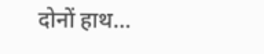दोनों हाथ…